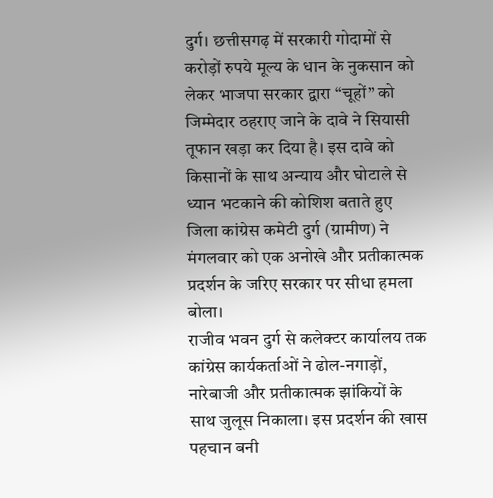दुर्ग। छत्तीसगढ़ में सरकारी गोदामों से करोड़ों रुपये मूल्य के धान के नुकसान को लेकर भाजपा सरकार द्वारा “चूहों” को जिम्मेदार ठहराए जाने के दावे ने सियासी तूफान खड़ा कर दिया है। इस दावे को किसानों के साथ अन्याय और घोटाले से ध्यान भटकाने की कोशिश बताते हुए जिला कांग्रेस कमेटी दुर्ग (ग्रामीण) ने मंगलवार को एक अनोखे और प्रतीकात्मक प्रदर्शन के जरिए सरकार पर सीधा हमला बोला।
राजीव भवन दुर्ग से कलेक्टर कार्यालय तक कांग्रेस कार्यकर्ताओं ने ढोल-नगाड़ों, नारेबाजी और प्रतीकात्मक झांकियों के साथ जुलूस निकाला। इस प्रदर्शन की खास पहचान बनी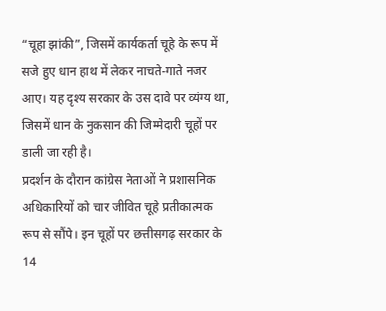“चूहा झांकी”, जिसमें कार्यकर्ता चूहे के रूप में सजे हुए धान हाथ में लेकर नाचते-गाते नजर आए। यह दृश्य सरकार के उस दावे पर व्यंग्य था, जिसमें धान के नुकसान की जिम्मेदारी चूहों पर डाली जा रही है।
प्रदर्शन के दौरान कांग्रेस नेताओं ने प्रशासनिक अधिकारियों को चार जीवित चूहे प्रतीकात्मक रूप से सौंपे। इन चूहों पर छत्तीसगढ़ सरकार के 14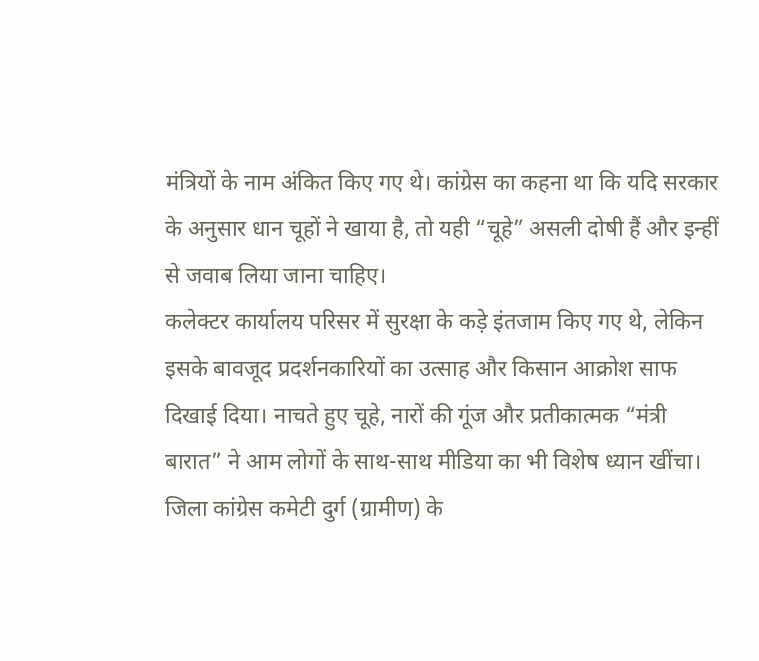मंत्रियों के नाम अंकित किए गए थे। कांग्रेस का कहना था कि यदि सरकार के अनुसार धान चूहों ने खाया है, तो यही “चूहे” असली दोषी हैं और इन्हीं से जवाब लिया जाना चाहिए।
कलेक्टर कार्यालय परिसर में सुरक्षा के कड़े इंतजाम किए गए थे, लेकिन इसके बावजूद प्रदर्शनकारियों का उत्साह और किसान आक्रोश साफ दिखाई दिया। नाचते हुए चूहे, नारों की गूंज और प्रतीकात्मक “मंत्री बारात” ने आम लोगों के साथ-साथ मीडिया का भी विशेष ध्यान खींचा।
जिला कांग्रेस कमेटी दुर्ग (ग्रामीण) के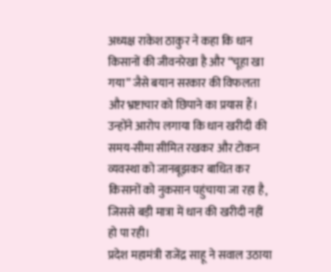अध्यक्ष राकेश ठाकुर ने कहा कि धान किसानों की जीवनरेखा है और “चूहा खा गया” जैसे बयान सरकार की विफलता और भ्रष्टाचार को छिपाने का प्रयास हैं। उन्होंने आरोप लगाया कि धान खरीदी की समय-सीमा सीमित रखकर और टोकन व्यवस्था को जानबूझकर बाधित कर किसानों को नुकसान पहुंचाया जा रहा है, जिससे बड़ी मात्रा में धान की खरीदी नहीं हो पा रही।
प्रदेश महामंत्री राजेंद्र साहू ने सवाल उठाया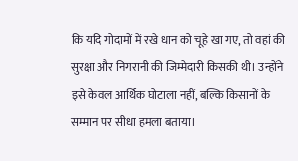कि यदि गोदामों में रखे धान को चूहे खा गए, तो वहां की सुरक्षा और निगरानी की जिम्मेदारी किसकी थी। उन्होंने इसे केवल आर्थिक घोटाला नहीं, बल्कि किसानों के सम्मान पर सीधा हमला बताया।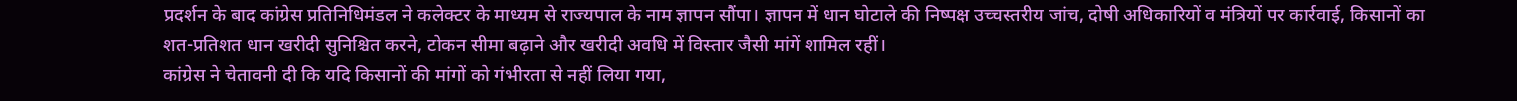प्रदर्शन के बाद कांग्रेस प्रतिनिधिमंडल ने कलेक्टर के माध्यम से राज्यपाल के नाम ज्ञापन सौंपा। ज्ञापन में धान घोटाले की निष्पक्ष उच्चस्तरीय जांच, दोषी अधिकारियों व मंत्रियों पर कार्रवाई, किसानों का शत-प्रतिशत धान खरीदी सुनिश्चित करने, टोकन सीमा बढ़ाने और खरीदी अवधि में विस्तार जैसी मांगें शामिल रहीं।
कांग्रेस ने चेतावनी दी कि यदि किसानों की मांगों को गंभीरता से नहीं लिया गया,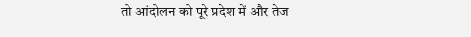तो आंदोलन को पूरे प्रदेश में और तेज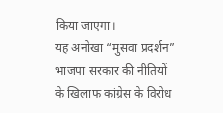किया जाएगा।
यह अनोखा “मुसवा प्रदर्शन” भाजपा सरकार की नीतियों के खिलाफ कांग्रेस के विरोध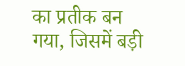का प्रतीक बन गया, जिसमें बड़ी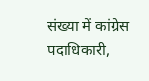संख्या में कांग्रेस पदाधिकारी,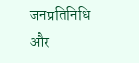जनप्रतिनिधि और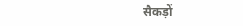सैकड़ों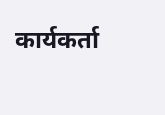कार्यकर्ता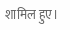शामिल हुए।